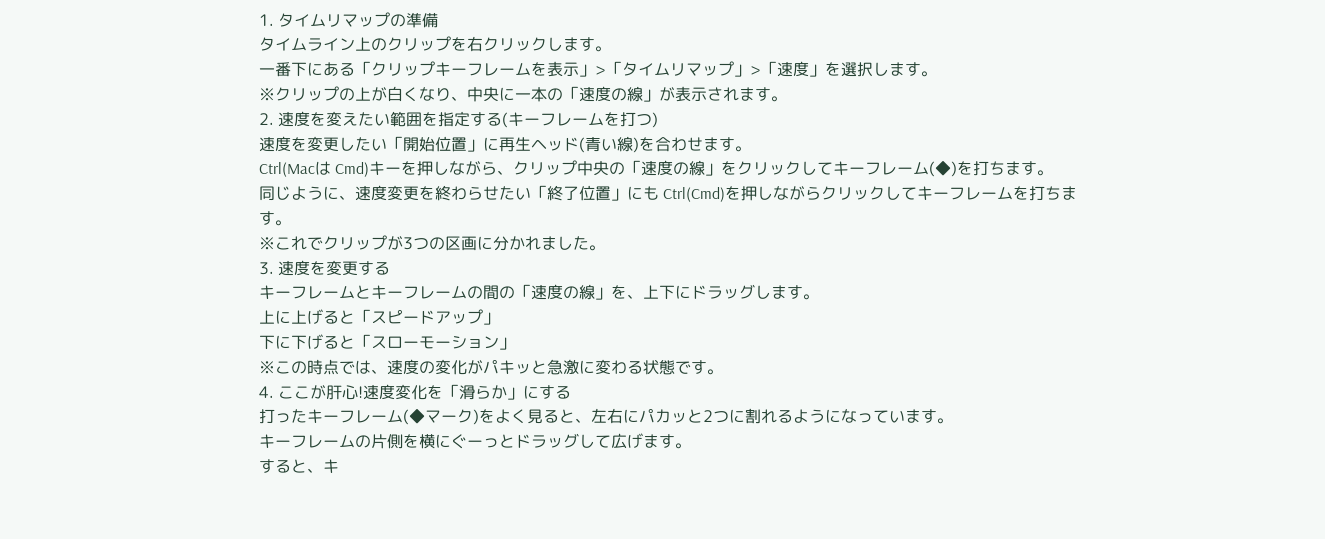1. タイムリマップの準備
タイムライン上のクリップを右クリックします。
一番下にある「クリップキーフレームを表示」>「タイムリマップ」>「速度」を選択します。
※クリップの上が白くなり、中央に一本の「速度の線」が表示されます。
2. 速度を変えたい範囲を指定する(キーフレームを打つ)
速度を変更したい「開始位置」に再生ヘッド(青い線)を合わせます。
Ctrl(Macは Cmd)キーを押しながら、クリップ中央の「速度の線」をクリックしてキーフレーム(◆)を打ちます。
同じように、速度変更を終わらせたい「終了位置」にも Ctrl(Cmd)を押しながらクリックしてキーフレームを打ちます。
※これでクリップが3つの区画に分かれました。
3. 速度を変更する
キーフレームとキーフレームの間の「速度の線」を、上下にドラッグします。
上に上げると「スピードアップ」
下に下げると「スローモーション」
※この時点では、速度の変化がパキッと急激に変わる状態です。
4. ここが肝心!速度変化を「滑らか」にする
打ったキーフレーム(◆マーク)をよく見ると、左右にパカッと2つに割れるようになっています。
キーフレームの片側を横にぐーっとドラッグして広げます。
すると、キ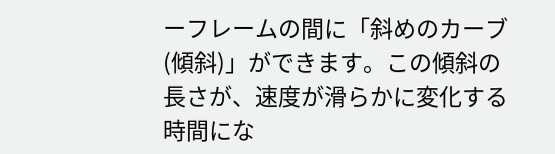ーフレームの間に「斜めのカーブ(傾斜)」ができます。この傾斜の長さが、速度が滑らかに変化する時間にな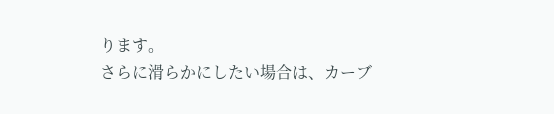ります。
さらに滑らかにしたい場合は、カーブ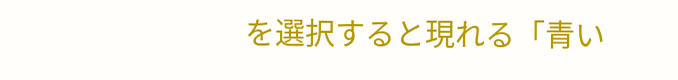を選択すると現れる「青い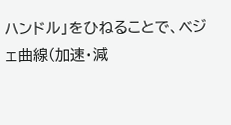ハンドル」をひねることで、ベジェ曲線(加速・減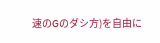速のGのダシ方)を自由に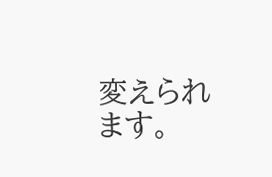変えられます。